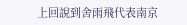上回說到舍雨飛代表南京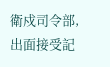衛戍司令部,出面接受記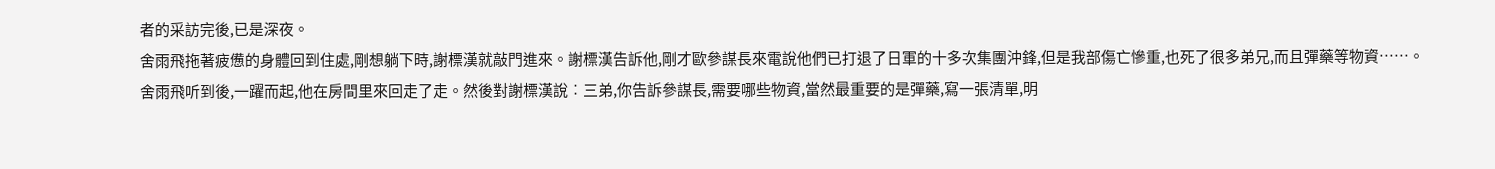者的采訪完後,已是深夜。
舍雨飛拖著疲憊的身體回到住處,剛想躺下時,謝標漢就敲門進來。謝標漢告訴他,剛才歐參謀長來電說他們已打退了日軍的十多次集團沖鋒,但是我部傷亡慘重,也死了很多弟兄,而且彈藥等物資……。
舍雨飛听到後,一躍而起,他在房間里來回走了走。然後對謝標漢說︰三弟,你告訴參謀長,需要哪些物資,當然最重要的是彈藥,寫一張清單,明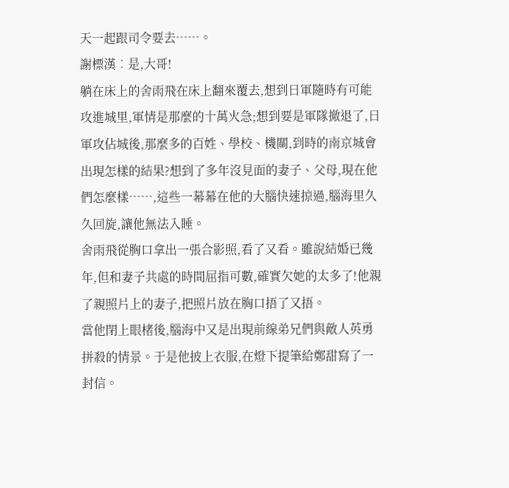天一起跟司令要去……。
謝標漢︰是,大哥!
躺在床上的舍雨飛在床上翻來覆去,想到日軍隨時有可能攻進城里,軍情是那麼的十萬火急;想到要是軍隊撤退了,日軍攻佔城後,那麼多的百姓、學校、機關,到時的南京城會出現怎樣的結果?想到了多年沒見面的妻子、父母,現在他們怎麼樣……,這些一幕幕在他的大腦快速掠過,腦海里久久回旋,讓他無法入睡。
舍雨飛從胸口拿出一張合影照,看了又看。雖說結婚已幾年,但和妻子共處的時間屈指可數,確實欠她的太多了!他親了親照片上的妻子,把照片放在胸口捂了又捂。
當他閉上眼楮後,腦海中又是出現前線弟兄們與敵人英勇拼殺的情景。于是他披上衣服,在燈下提筆給鄭甜寫了一封信。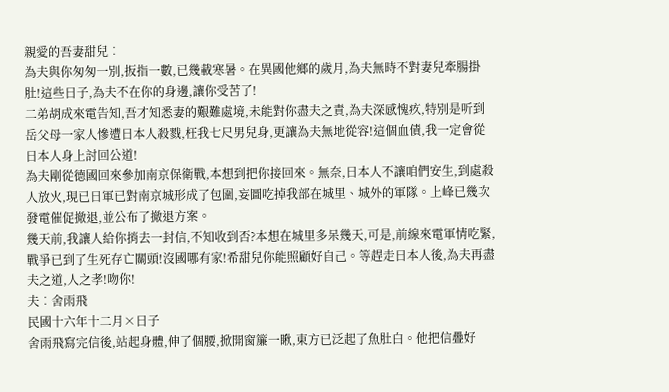親愛的吾妻甜兒︰
為夫與你匆匆一別,扳指一數,已幾載寒暑。在異國他鄉的歲月,為夫無時不對妻兒牽腸掛肚!這些日子,為夫不在你的身邊,讓你受苦了!
二弟胡成來電告知,吾才知悉妻的艱難處境,未能對你盡夫之責,為夫深感愧疚,特別是听到岳父母一家人慘遭日本人殺戮,枉我七尺男兒身,更讓為夫無地從容!這個血債,我一定會從日本人身上討回公道!
為夫剛從德國回來參加南京保衛戰,本想到把你接回來。無奈,日本人不讓咱們安生,到處殺人放火,現已日軍已對南京城形成了包圍,妄圖吃掉我部在城里、城外的軍隊。上峰已幾次發電催促撤退,並公布了撤退方案。
幾天前,我讓人給你捎去一封信,不知收到否?本想在城里多呆幾天,可是,前線來電軍情吃緊,戰爭已到了生死存亡關頭!沒國哪有家!希甜兒你能照顧好自己。等趕走日本人後,為夫再盡夫之道,人之孝!吻你!
夫︰舍雨飛
民國十六年十二月×日子
舍雨飛寫完信後,站起身體,伸了個腰,掀開窗簾一瞅,東方已泛起了魚肚白。他把信疊好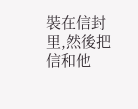裝在信封里,然後把信和他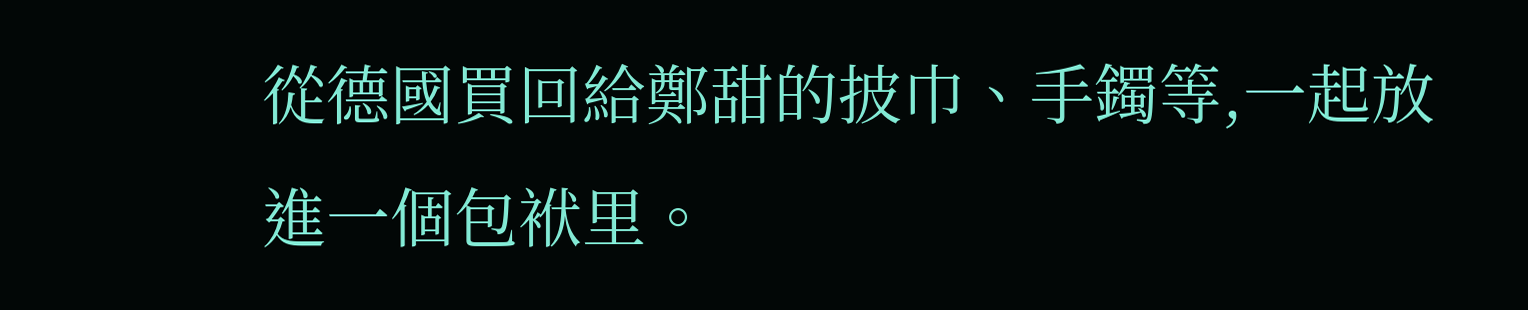從德國買回給鄭甜的披巾、手鐲等,一起放進一個包袱里。